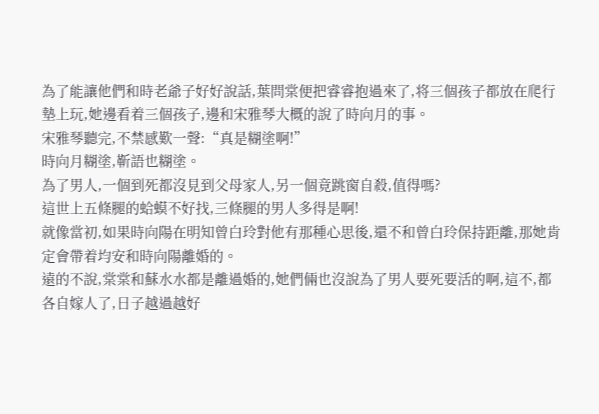為了能讓他們和時老爺子好好說話,葉問棠便把睿睿抱過來了,将三個孩子都放在爬行墊上玩,她邊看着三個孩子,邊和宋雅琴大概的說了時向月的事。
宋雅琴聽完,不禁感歎一聲:“真是糊塗啊!”
時向月糊塗,靳語也糊塗。
為了男人,一個到死都沒見到父母家人,另一個竟跳窗自殺,值得嗎?
這世上五條腿的蛤蟆不好找,三條腿的男人多得是啊!
就像當初,如果時向陽在明知曾白玲對他有那種心思後,還不和曾白玲保持距離,那她肯定會帶着均安和時向陽離婚的。
遠的不說,棠棠和蘇水水都是離過婚的,她們倆也沒說為了男人要死要活的啊,這不,都各自嫁人了,日子越過越好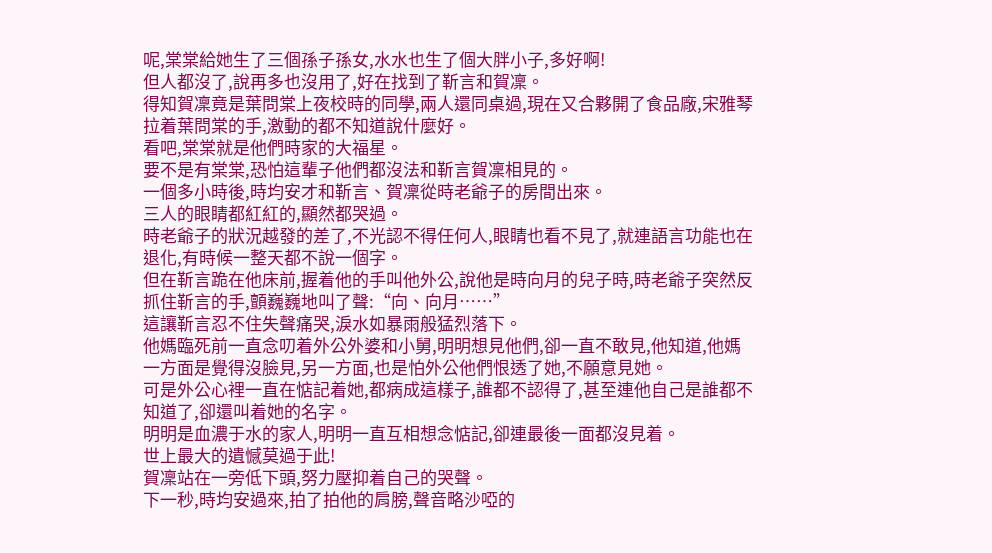呢,棠棠給她生了三個孫子孫女,水水也生了個大胖小子,多好啊!
但人都沒了,說再多也沒用了,好在找到了靳言和賀凜。
得知賀凜竟是葉問棠上夜校時的同學,兩人還同桌過,現在又合夥開了食品廠,宋雅琴拉着葉問棠的手,激動的都不知道說什麼好。
看吧,棠棠就是他們時家的大福星。
要不是有棠棠,恐怕這輩子他們都沒法和靳言賀凜相見的。
一個多小時後,時均安才和靳言、賀凜從時老爺子的房間出來。
三人的眼睛都紅紅的,顯然都哭過。
時老爺子的狀況越發的差了,不光認不得任何人,眼睛也看不見了,就連語言功能也在退化,有時候一整天都不說一個字。
但在靳言跪在他床前,握着他的手叫他外公,說他是時向月的兒子時,時老爺子突然反抓住靳言的手,顫巍巍地叫了聲:“向、向月……”
這讓靳言忍不住失聲痛哭,淚水如暴雨般猛烈落下。
他媽臨死前一直念叨着外公外婆和小舅,明明想見他們,卻一直不敢見,他知道,他媽一方面是覺得沒臉見,另一方面,也是怕外公他們恨透了她,不願意見她。
可是外公心裡一直在惦記着她,都病成這樣子,誰都不認得了,甚至連他自己是誰都不知道了,卻還叫着她的名字。
明明是血濃于水的家人,明明一直互相想念惦記,卻連最後一面都沒見着。
世上最大的遺憾莫過于此!
賀凜站在一旁低下頭,努力壓抑着自己的哭聲。
下一秒,時均安過來,拍了拍他的肩膀,聲音略沙啞的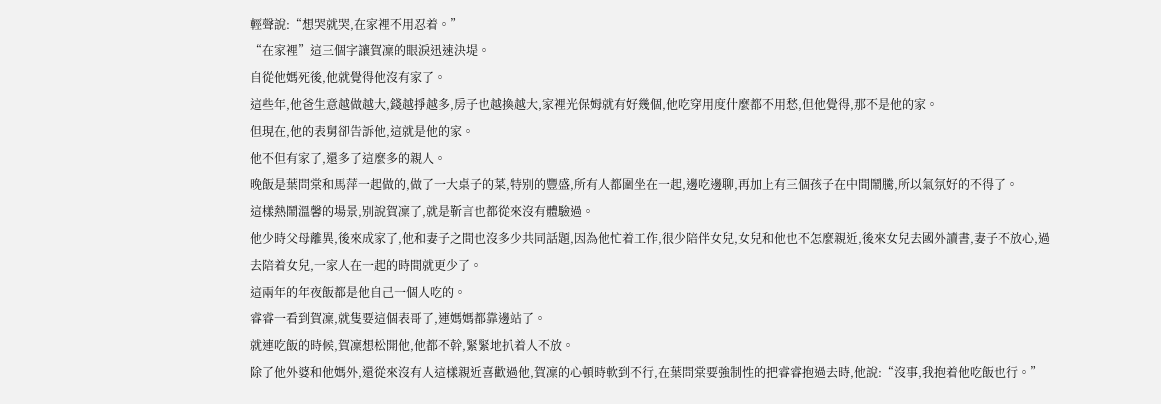輕聲說:“想哭就哭,在家裡不用忍着。”
“在家裡”這三個字讓賀凜的眼淚迅速決堤。
自從他媽死後,他就覺得他沒有家了。
這些年,他爸生意越做越大,錢越掙越多,房子也越換越大,家裡光保姆就有好幾個,他吃穿用度什麼都不用愁,但他覺得,那不是他的家。
但現在,他的表舅卻告訴他,這就是他的家。
他不但有家了,還多了這麼多的親人。
晚飯是葉問棠和馬萍一起做的,做了一大桌子的菜,特别的豐盛,所有人都圍坐在一起,邊吃邊聊,再加上有三個孩子在中間鬧騰,所以氣氛好的不得了。
這樣熱鬧溫馨的場景,别說賀凜了,就是靳言也都從來沒有體驗過。
他少時父母離異,後來成家了,他和妻子之間也沒多少共同話題,因為他忙着工作,很少陪伴女兒,女兒和他也不怎麼親近,後來女兒去國外讀書,妻子不放心,過去陪着女兒,一家人在一起的時間就更少了。
這兩年的年夜飯都是他自己一個人吃的。
睿睿一看到賀凜,就隻要這個表哥了,連媽媽都靠邊站了。
就連吃飯的時候,賀凜想松開他,他都不幹,緊緊地扒着人不放。
除了他外婆和他媽外,還從來沒有人這樣親近喜歡過他,賀凜的心頓時軟到不行,在葉問棠要強制性的把睿睿抱過去時,他說:“沒事,我抱着他吃飯也行。”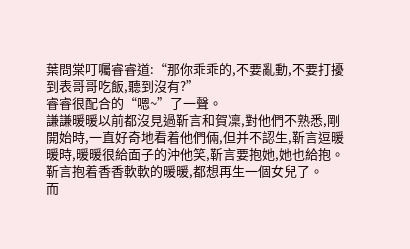葉問棠叮囑睿睿道:“那你乖乖的,不要亂動,不要打擾到表哥哥吃飯,聽到沒有?”
睿睿很配合的“嗯~”了一聲。
謙謙暖暖以前都沒見過靳言和賀凜,對他們不熟悉,剛開始時,一直好奇地看着他們倆,但并不認生,靳言逗暖暖時,暖暖很給面子的沖他笑,靳言要抱她,她也給抱。
靳言抱着香香軟軟的暖暖,都想再生一個女兒了。
而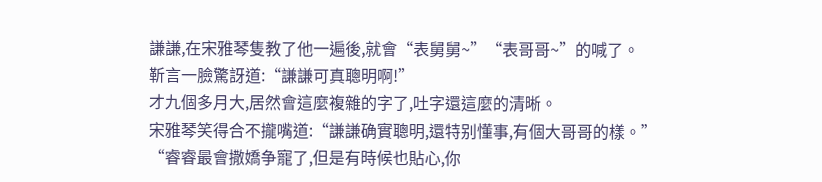謙謙,在宋雅琴隻教了他一遍後,就會“表舅舅~”“表哥哥~”的喊了。
靳言一臉驚訝道:“謙謙可真聰明啊!”
才九個多月大,居然會這麼複雜的字了,吐字還這麼的清晰。
宋雅琴笑得合不攏嘴道:“謙謙确實聰明,還特别懂事,有個大哥哥的樣。”
“睿睿最會撒嬌争寵了,但是有時候也貼心,你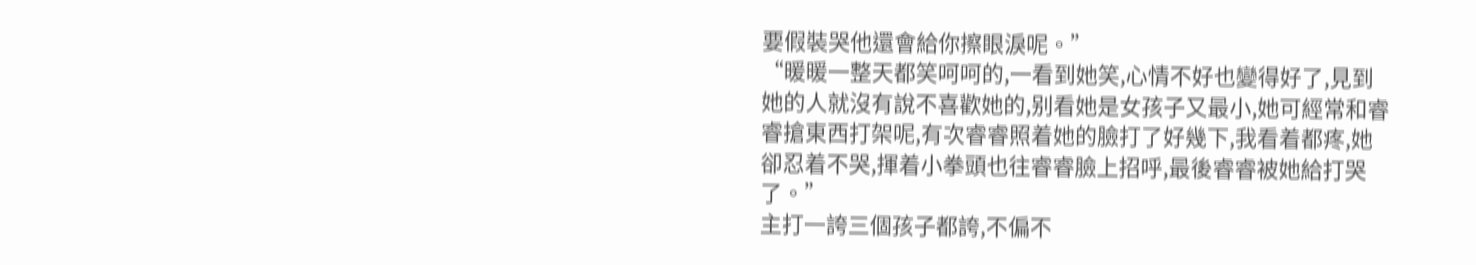要假裝哭他還會給你擦眼淚呢。”
“暖暖一整天都笑呵呵的,一看到她笑,心情不好也變得好了,見到她的人就沒有說不喜歡她的,别看她是女孩子又最小,她可經常和睿睿搶東西打架呢,有次睿睿照着她的臉打了好幾下,我看着都疼,她卻忍着不哭,揮着小拳頭也往睿睿臉上招呼,最後睿睿被她給打哭了。”
主打一誇三個孩子都誇,不偏不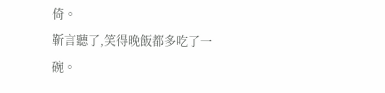倚。
靳言聽了,笑得晚飯都多吃了一碗。